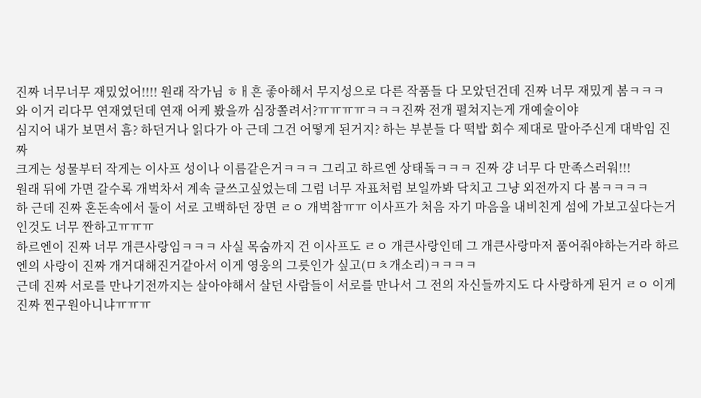진짜 너무너무 재밌었어!!!! 원래 작가님 ㅎㅐ흔 좋아해서 무지성으로 다른 작품들 다 모았던건데 진짜 너무 재밌게 봄ㅋㅋㅋ
와 이거 리다무 연재였던데 연재 어케 봤을까 심장쫄려서?ㅠㅠㅠㅠㅋㅋㅋ진짜 전개 펼쳐지는게 개예술이야
심지어 내가 보면서 흠? 하던거나 읽다가 아 근데 그건 어떻게 된거지? 하는 부분들 다 떡밥 회수 제대로 말아주신게 대박임 진짜
크게는 성물부터 작게는 이사프 성이나 이름같은거ㅋㅋㅋ 그리고 하르엔 상태돜ㅋㅋㅋ 진짜 걍 너무 다 만족스러워!!!
원래 뒤에 가면 갈수록 개벅차서 계속 글쓰고싶었는데 그럼 너무 자표처럼 보일까봐 닥치고 그냥 외전까지 다 봄ㅋㅋㅋㅋ
하 근데 진짜 혼돈속에서 둘이 서로 고백하던 장면 ㄹㅇ 개벅참ㅠㅠ 이사프가 처음 자기 마음을 내비친게 섬에 가보고싶다는거인것도 너무 짠하고ㅠㅠㅠ
하르엔이 진짜 너무 개큰사랑임ㅋㅋㅋ 사실 목숨까지 건 이사프도 ㄹㅇ 개큰사랑인데 그 개큰사랑마저 품어줘야하는거라 하르엔의 사랑이 진짜 개거대해진거같아서 이게 영웅의 그릇인가 싶고(ㅁㅊ개소리)ㅋㅋㅋㅋ
근데 진짜 서로를 만나기전까지는 살아야해서 살던 사람들이 서로를 만나서 그 전의 자신들까지도 다 사랑하게 된거 ㄹㅇ 이게 진짜 찐구원아니냐ㅠㅠㅠ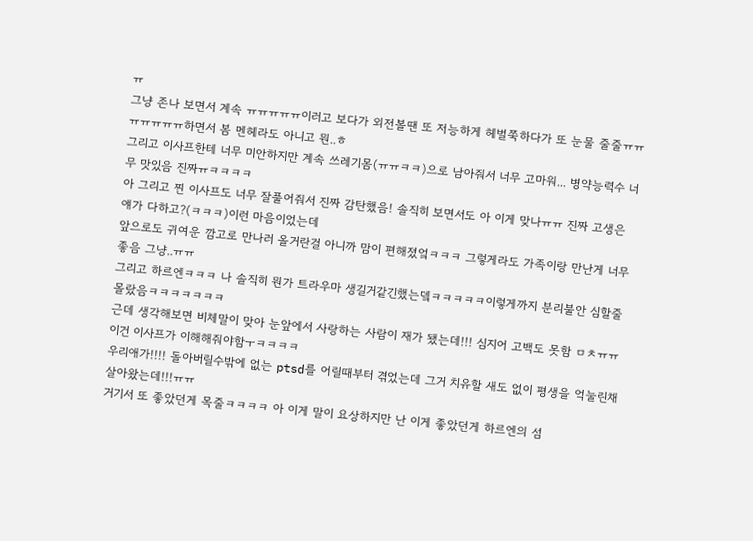ㅠ
그냥 존나 보면서 계속 ㅠㅠㅠㅠㅠ이러고 보다가 외전볼땐 또 저능하게 헤벌쭉하다가 또 눈물 줄줄ㅠㅠㅠㅠㅠㅠㅠ하면서 봄 멘헤라도 아니고 뭔..ㅎ
그리고 이사프한테 너무 미안하지만 계속 쓰레기몸(ㅠㅠㅋㅋ)으로 남아줘서 너무 고마워... 병약능력수 너무 맛있음 진짜ㅠㅋㅋㅋㅋ
아 그리고 찐 이사프도 너무 잘풀어줘서 진짜 감탄했음! 솔직히 보면서도 아 이게 맞나ㅠㅠ 진짜 고생은 얘가 다하고?(ㅋㅋㅋ)이런 마음이었는데
앞으로도 귀여운 깜고로 만나러 올거란걸 아니까 맘이 편해졌엌ㅋㅋㅋ 그렇게라도 가족이랑 만난게 너무 좋음 그냥..ㅠㅠ
그리고 하르엔ㅋㅋㅋ 나 솔직히 뭔가 트라우마 생길거같긴했는뎈ㅋㅋㅋㅋㅋ이렇게까지 분리불안 심할줄 몰랐음ㅋㅋㅋㅋㅋㅋㅋ
근데 생각해보면 비체말이 맞아 눈앞에서 사랑하는 사람이 재가 됐는데!!! 심지어 고백도 못함 ㅁㅊㅠㅠ 이건 이사프가 이해해줘야함ㅜㅋㅋㅋㅋ
우리애가!!!! 돌아버릴수밖에 없는 ptsd를 어릴때부터 겪었는데 그거 치유할 새도 없이 평생을 억눌린채 살아왔는데!!!ㅠㅠ
거기서 또 좋았던게 목줄ㅋㅋㅋㅋ 아 이게 말이 요상하지만 난 이게 좋았던게 하르엔의 섬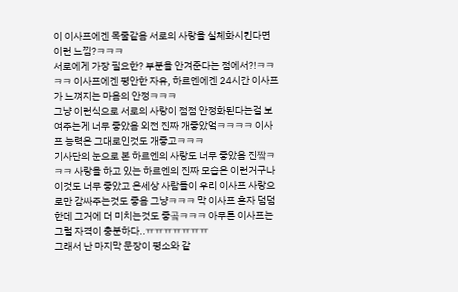이 이사프에겐 목줄같음 서로의 사랑을 실체화시킨다면 이런 느낌?ㅋㅋㅋ
서로에게 가장 필요한? 부분을 안겨준다는 점에서?!ㅋㅋㅋㅋ 이사프에겐 평안한 자유, 하르엔에겐 24시간 이사프가 느껴지는 마음의 안정ㅋㅋㅋ
그냥 이런식으로 서로의 사랑이 점점 안정화된다는걸 보여주는게 너무 좋았음 외전 진짜 개좋았엌ㅋㅋㅋㅋ 이사프 능력은 그대로인것도 개좋고ㅋㅋㅋ
기사단의 눈으로 본 하르엔의 사랑도 너무 좋았음 진짴ㅋㅋㅋ 사랑을 하고 있는 하르엔의 진짜 모습은 이런거구나 이것도 너무 좋았고 온세상 사람들이 우리 이사프 사랑으로만 감싸주는것도 좋음 그냥ㅋㅋㅋ 막 이사프 혼자 덤덤한데 그거에 더 미치는것도 좋곸ㅋㅋㅋ 아무튼 이사프는 그럴 자격이 충분하다..ㅠㅠㅠㅠㅠㅠㅠ
그래서 난 마지막 문장이 평소와 같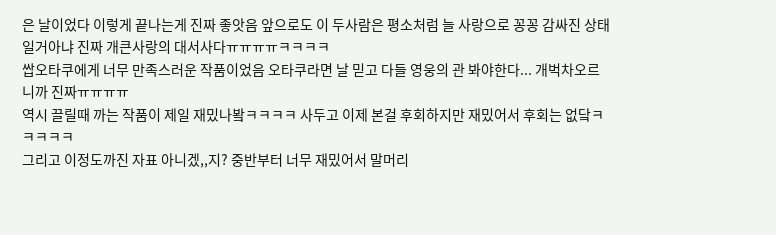은 날이었다 이렇게 끝나는게 진짜 좋앗음 앞으로도 이 두사람은 평소처럼 늘 사랑으로 꽁꽁 감싸진 상태일거아냐 진짜 개큰사랑의 대서사다ㅠㅠㅠㅠㅋㅋㅋㅋ
쌉오타쿠에게 너무 만족스러운 작품이었음 오타쿠라면 날 믿고 다들 영웅의 관 봐야한다... 개벅차오르니까 진짜ㅠㅠㅠㅠ
역시 끌릴때 까는 작품이 제일 재밌나봨ㅋㅋㅋㅋ 사두고 이제 본걸 후회하지만 재밌어서 후회는 없닼ㅋㅋㅋㅋㅋ
그리고 이정도까진 자표 아니겠,,지? 중반부터 너무 재밌어서 말머리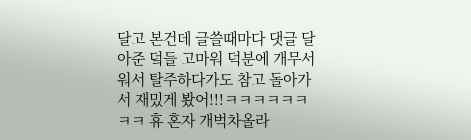달고 본건데 글쓸때마다 댓글 달아준 덬들 고마워 덕분에 개무서워서 탈주하다가도 참고 돌아가서 재밌게 봤어!!!ㅋㅋㅋㅋㅋㅋㅋㅋ 휴 혼자 개벅차올라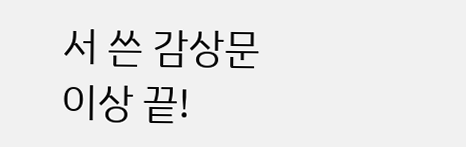서 쓴 감상문 이상 끝!